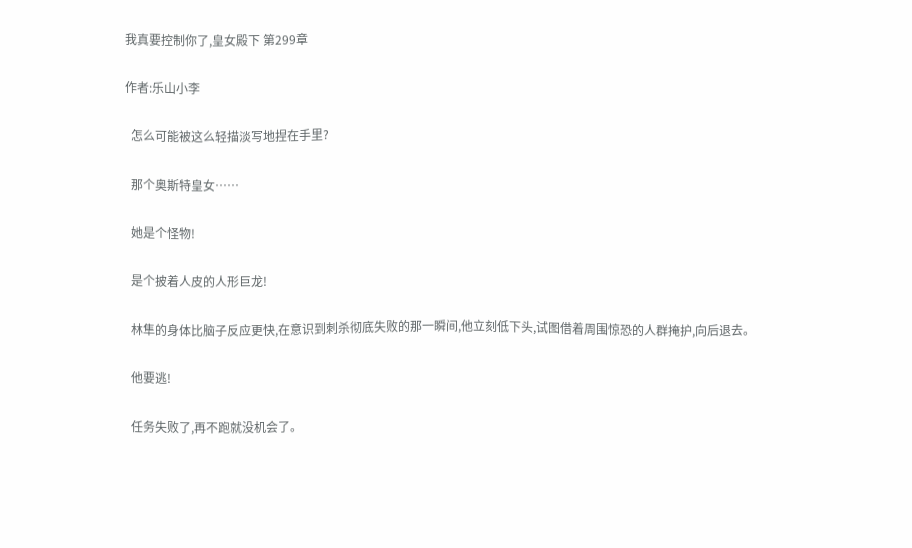我真要控制你了,皇女殿下 第299章

作者:乐山小李

  怎么可能被这么轻描淡写地捏在手里?

  那个奥斯特皇女……

  她是个怪物!

  是个披着人皮的人形巨龙!

  林隼的身体比脑子反应更快,在意识到刺杀彻底失败的那一瞬间,他立刻低下头,试图借着周围惊恐的人群掩护,向后退去。

  他要逃!

  任务失败了,再不跑就没机会了。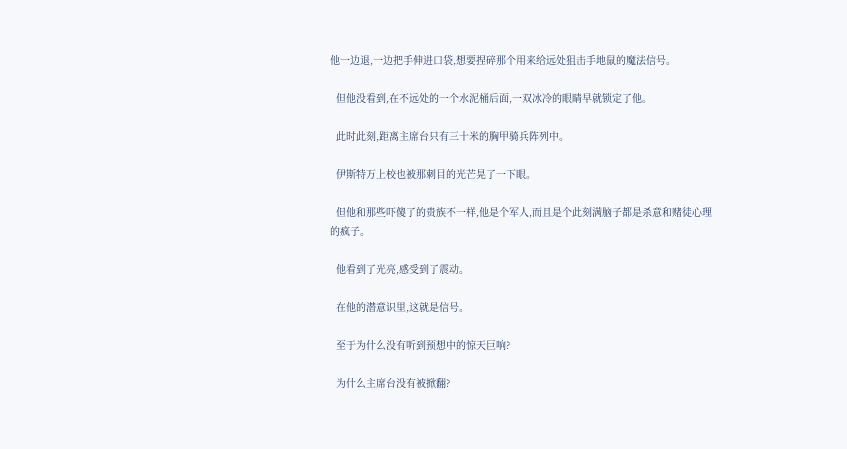他一边退,一边把手伸进口袋,想要捏碎那个用来给远处狙击手地鼠的魔法信号。

  但他没看到,在不远处的一个水泥桶后面,一双冰冷的眼睛早就锁定了他。

  此时此刻,距离主席台只有三十米的胸甲骑兵阵列中。

  伊斯特万上校也被那刺目的光芒晃了一下眼。

  但他和那些吓傻了的贵族不一样,他是个军人,而且是个此刻满脑子都是杀意和赌徒心理的疯子。

  他看到了光亮,感受到了震动。

  在他的潜意识里,这就是信号。

  至于为什么没有听到预想中的惊天巨响?

  为什么主席台没有被掀翻?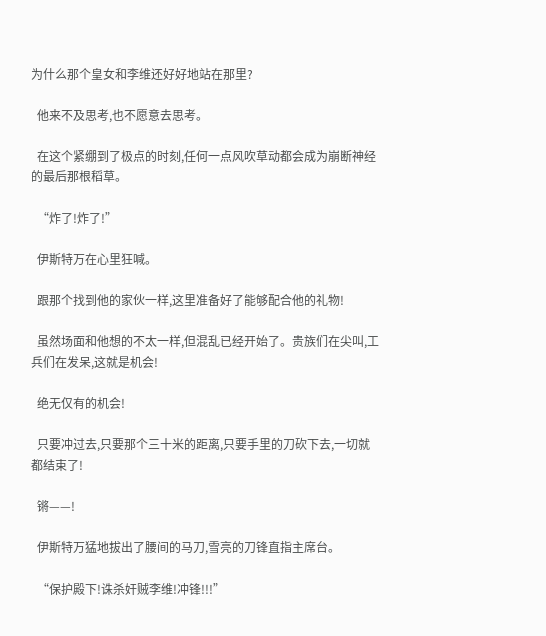为什么那个皇女和李维还好好地站在那里?

  他来不及思考,也不愿意去思考。

  在这个紧绷到了极点的时刻,任何一点风吹草动都会成为崩断神经的最后那根稻草。

  “炸了!炸了!”

  伊斯特万在心里狂喊。

  跟那个找到他的家伙一样,这里准备好了能够配合他的礼物!

  虽然场面和他想的不太一样,但混乱已经开始了。贵族们在尖叫,工兵们在发呆,这就是机会!

  绝无仅有的机会!

  只要冲过去,只要那个三十米的距离,只要手里的刀砍下去,一切就都结束了!

  锵——!

  伊斯特万猛地拔出了腰间的马刀,雪亮的刀锋直指主席台。

  “保护殿下!诛杀奸贼李维!冲锋!!!”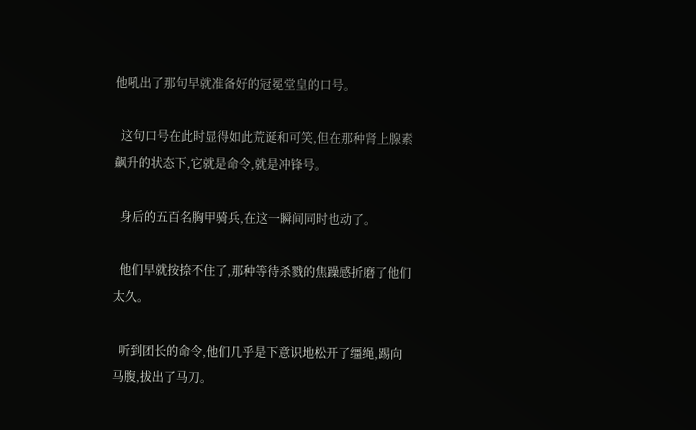他吼出了那句早就准备好的冠冕堂皇的口号。

  这句口号在此时显得如此荒诞和可笑,但在那种肾上腺素飙升的状态下,它就是命令,就是冲锋号。

  身后的五百名胸甲骑兵,在这一瞬间同时也动了。

  他们早就按捺不住了,那种等待杀戮的焦躁感折磨了他们太久。

  听到团长的命令,他们几乎是下意识地松开了缰绳,踢向马腹,拔出了马刀。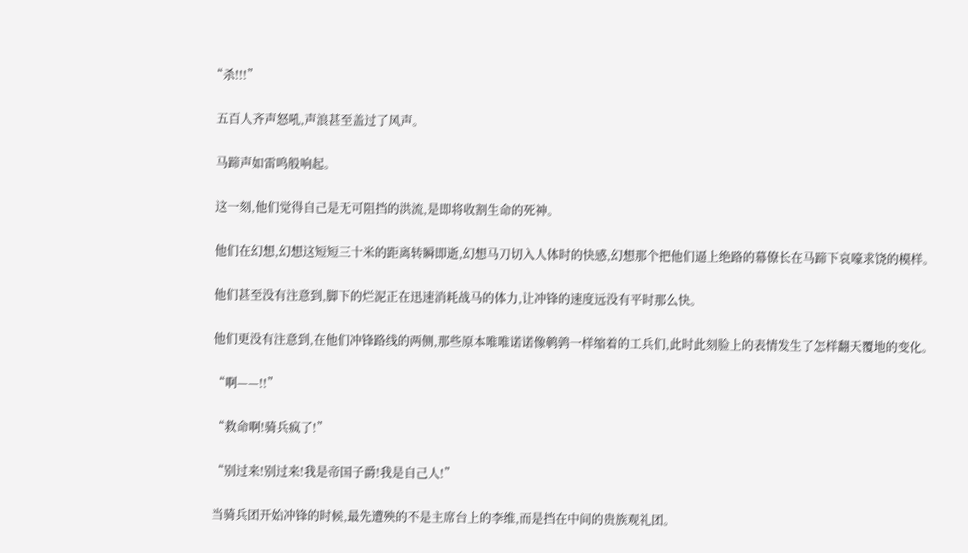“杀!!!”

  五百人齐声怒吼,声浪甚至盖过了风声。

  马蹄声如雷鸣般响起。

  这一刻,他们觉得自己是无可阻挡的洪流,是即将收割生命的死神。

  他们在幻想,幻想这短短三十米的距离转瞬即逝,幻想马刀切入人体时的快感,幻想那个把他们逼上绝路的幕僚长在马蹄下哀嚎求饶的模样。

  他们甚至没有注意到,脚下的烂泥正在迅速消耗战马的体力,让冲锋的速度远没有平时那么快。

  他们更没有注意到,在他们冲锋路线的两侧,那些原本唯唯诺诺像鹌鹑一样缩着的工兵们,此时此刻脸上的表情发生了怎样翻天覆地的变化。

  “啊——!!”

  “救命啊!骑兵疯了!”

  “别过来!别过来!我是帝国子爵!我是自己人!”

  当骑兵团开始冲锋的时候,最先遭殃的不是主席台上的李维,而是挡在中间的贵族观礼团。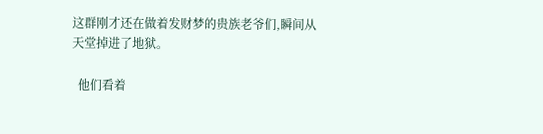这群刚才还在做着发财梦的贵族老爷们,瞬间从天堂掉进了地狱。

  他们看着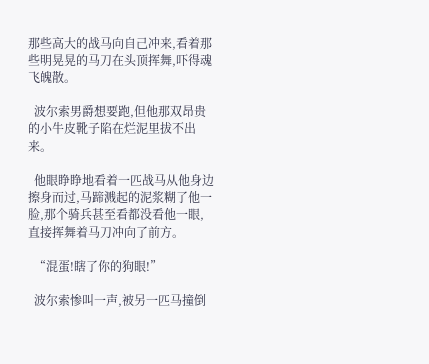那些高大的战马向自己冲来,看着那些明晃晃的马刀在头顶挥舞,吓得魂飞魄散。

  波尔索男爵想要跑,但他那双昂贵的小牛皮靴子陷在烂泥里拔不出来。

  他眼睁睁地看着一匹战马从他身边擦身而过,马蹄溅起的泥浆糊了他一脸,那个骑兵甚至看都没看他一眼,直接挥舞着马刀冲向了前方。

  “混蛋!瞎了你的狗眼!”

  波尔索惨叫一声,被另一匹马撞倒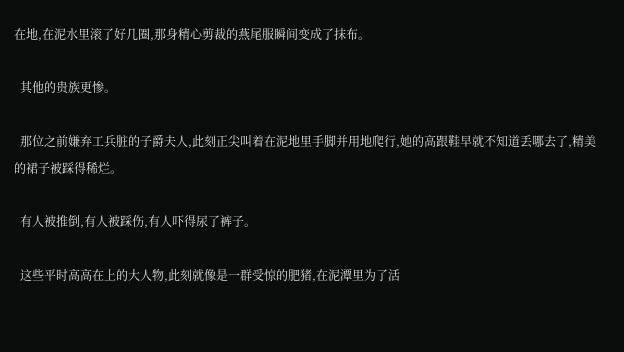在地,在泥水里滚了好几圈,那身精心剪裁的燕尾服瞬间变成了抹布。

  其他的贵族更惨。

  那位之前嫌弃工兵脏的子爵夫人,此刻正尖叫着在泥地里手脚并用地爬行,她的高跟鞋早就不知道丢哪去了,精美的裙子被踩得稀烂。

  有人被推倒,有人被踩伤,有人吓得尿了裤子。

  这些平时高高在上的大人物,此刻就像是一群受惊的肥猪,在泥潭里为了活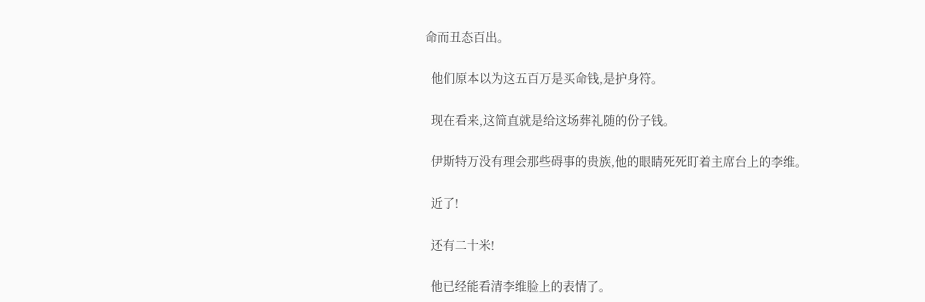命而丑态百出。

  他们原本以为这五百万是买命钱,是护身符。

  现在看来,这简直就是给这场葬礼随的份子钱。

  伊斯特万没有理会那些碍事的贵族,他的眼睛死死盯着主席台上的李维。

  近了!

  还有二十米!

  他已经能看清李维脸上的表情了。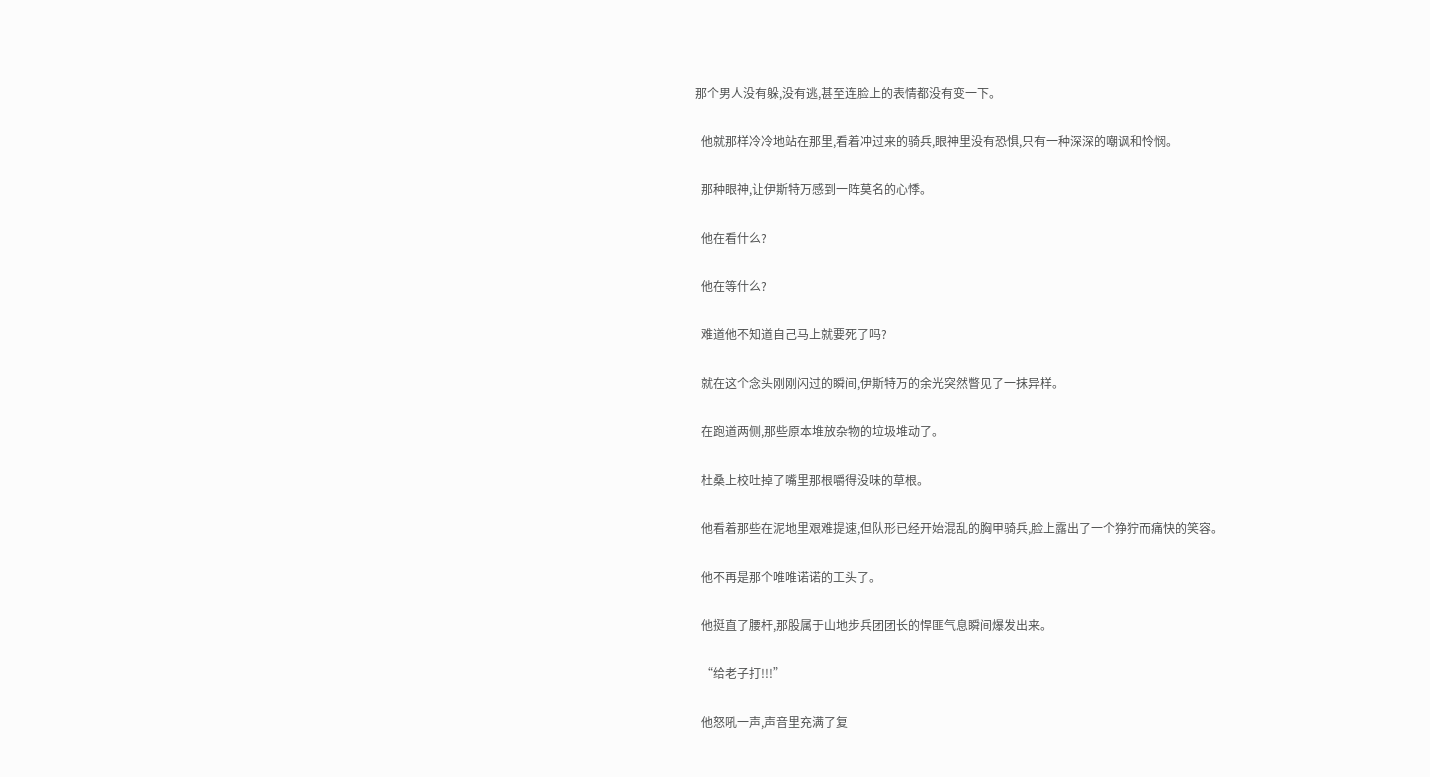那个男人没有躲,没有逃,甚至连脸上的表情都没有变一下。

  他就那样冷冷地站在那里,看着冲过来的骑兵,眼神里没有恐惧,只有一种深深的嘲讽和怜悯。

  那种眼神,让伊斯特万感到一阵莫名的心悸。

  他在看什么?

  他在等什么?

  难道他不知道自己马上就要死了吗?

  就在这个念头刚刚闪过的瞬间,伊斯特万的余光突然瞥见了一抹异样。

  在跑道两侧,那些原本堆放杂物的垃圾堆动了。

  杜桑上校吐掉了嘴里那根嚼得没味的草根。

  他看着那些在泥地里艰难提速,但队形已经开始混乱的胸甲骑兵,脸上露出了一个狰狞而痛快的笑容。

  他不再是那个唯唯诺诺的工头了。

  他挺直了腰杆,那股属于山地步兵团团长的悍匪气息瞬间爆发出来。

  “给老子打!!!”

  他怒吼一声,声音里充满了复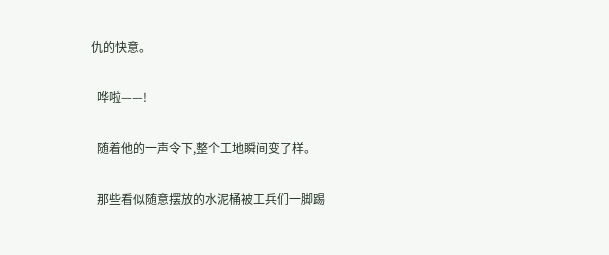仇的快意。

  哗啦——!

  随着他的一声令下,整个工地瞬间变了样。

  那些看似随意摆放的水泥桶被工兵们一脚踢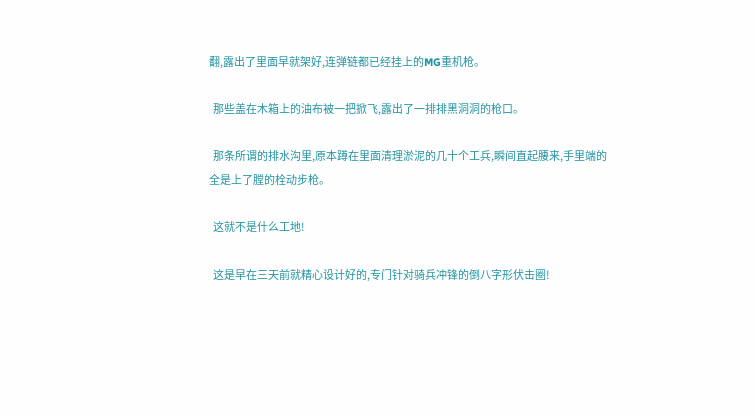翻,露出了里面早就架好,连弹链都已经挂上的MG重机枪。

  那些盖在木箱上的油布被一把掀飞,露出了一排排黑洞洞的枪口。

  那条所谓的排水沟里,原本蹲在里面清理淤泥的几十个工兵,瞬间直起腰来,手里端的全是上了膛的栓动步枪。

  这就不是什么工地!

  这是早在三天前就精心设计好的,专门针对骑兵冲锋的倒八字形伏击圈!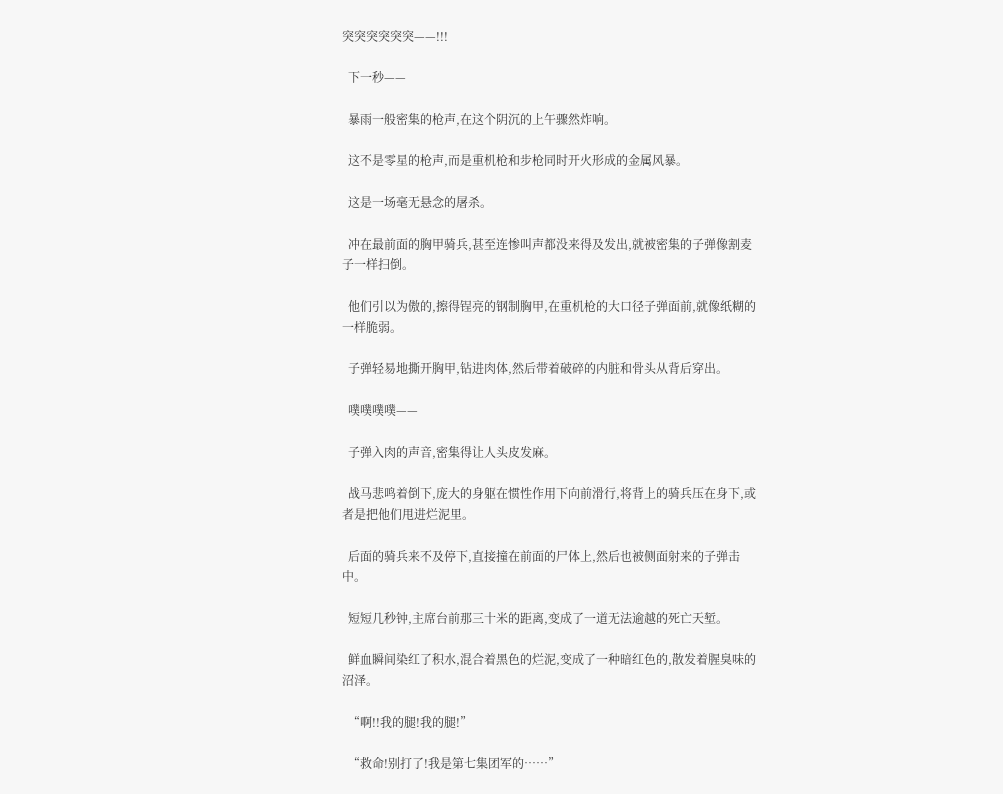突突突突突突——!!!

  下一秒——

  暴雨一般密集的枪声,在这个阴沉的上午骤然炸响。

  这不是零星的枪声,而是重机枪和步枪同时开火形成的金属风暴。

  这是一场毫无悬念的屠杀。

  冲在最前面的胸甲骑兵,甚至连惨叫声都没来得及发出,就被密集的子弹像割麦子一样扫倒。

  他们引以为傲的,擦得锃亮的钢制胸甲,在重机枪的大口径子弹面前,就像纸糊的一样脆弱。

  子弹轻易地撕开胸甲,钻进肉体,然后带着破碎的内脏和骨头从背后穿出。

  噗噗噗噗——

  子弹入肉的声音,密集得让人头皮发麻。

  战马悲鸣着倒下,庞大的身躯在惯性作用下向前滑行,将背上的骑兵压在身下,或者是把他们甩进烂泥里。

  后面的骑兵来不及停下,直接撞在前面的尸体上,然后也被侧面射来的子弹击中。

  短短几秒钟,主席台前那三十米的距离,变成了一道无法逾越的死亡天堑。

  鲜血瞬间染红了积水,混合着黑色的烂泥,变成了一种暗红色的,散发着腥臭味的沼泽。

  “啊!!我的腿!我的腿!”

  “救命!别打了!我是第七集团军的……”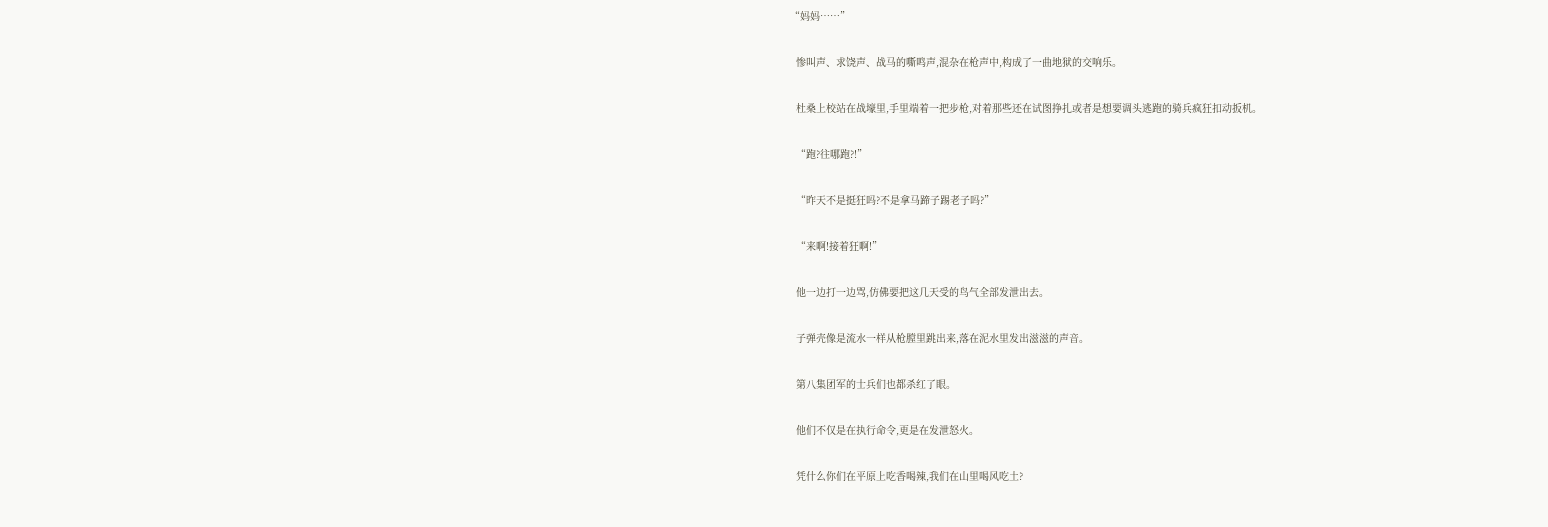“妈妈……”

  惨叫声、求饶声、战马的嘶鸣声,混杂在枪声中,构成了一曲地狱的交响乐。

  杜桑上校站在战壕里,手里端着一把步枪,对着那些还在试图挣扎或者是想要调头逃跑的骑兵疯狂扣动扳机。

  “跑?往哪跑?!”

  “昨天不是挺狂吗?不是拿马蹄子踢老子吗?”

  “来啊!接着狂啊!”

  他一边打一边骂,仿佛要把这几天受的鸟气全部发泄出去。

  子弹壳像是流水一样从枪膛里跳出来,落在泥水里发出滋滋的声音。

  第八集团军的士兵们也都杀红了眼。

  他们不仅是在执行命令,更是在发泄怒火。

  凭什么你们在平原上吃香喝辣,我们在山里喝风吃土?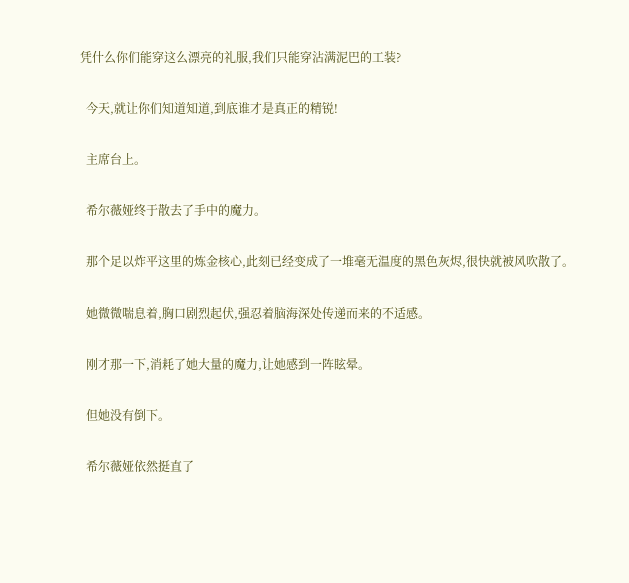凭什么你们能穿这么漂亮的礼服,我们只能穿沾满泥巴的工装?

  今天,就让你们知道知道,到底谁才是真正的精锐!

  主席台上。

  希尔薇娅终于散去了手中的魔力。

  那个足以炸平这里的炼金核心,此刻已经变成了一堆毫无温度的黑色灰烬,很快就被风吹散了。

  她微微喘息着,胸口剧烈起伏,强忍着脑海深处传递而来的不适感。

  刚才那一下,消耗了她大量的魔力,让她感到一阵眩晕。

  但她没有倒下。

  希尔薇娅依然挺直了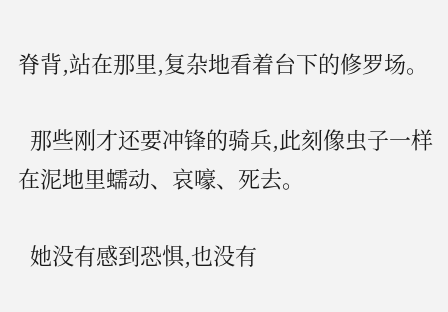脊背,站在那里,复杂地看着台下的修罗场。

  那些刚才还要冲锋的骑兵,此刻像虫子一样在泥地里蠕动、哀嚎、死去。

  她没有感到恐惧,也没有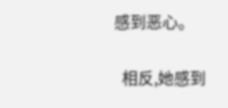感到恶心。

  相反,她感到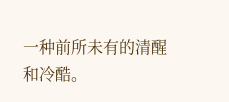一种前所未有的清醒和冷酷。